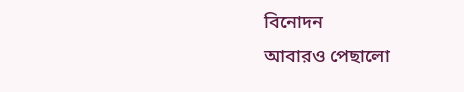বিনোদন
আবারও পেছালো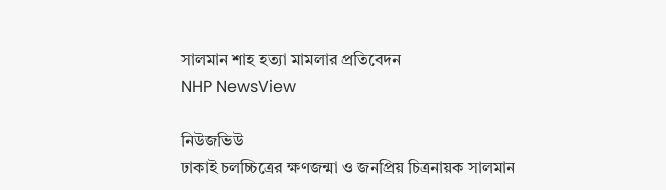সালমান শাহ হত্যা মামলার প্রতিবেদন
NHP NewsView

নিউজভিউ
ঢাকাই চলচ্চিত্রের ক্ষণজন্মা ও জনপ্রিয় চিত্রনায়ক সালমান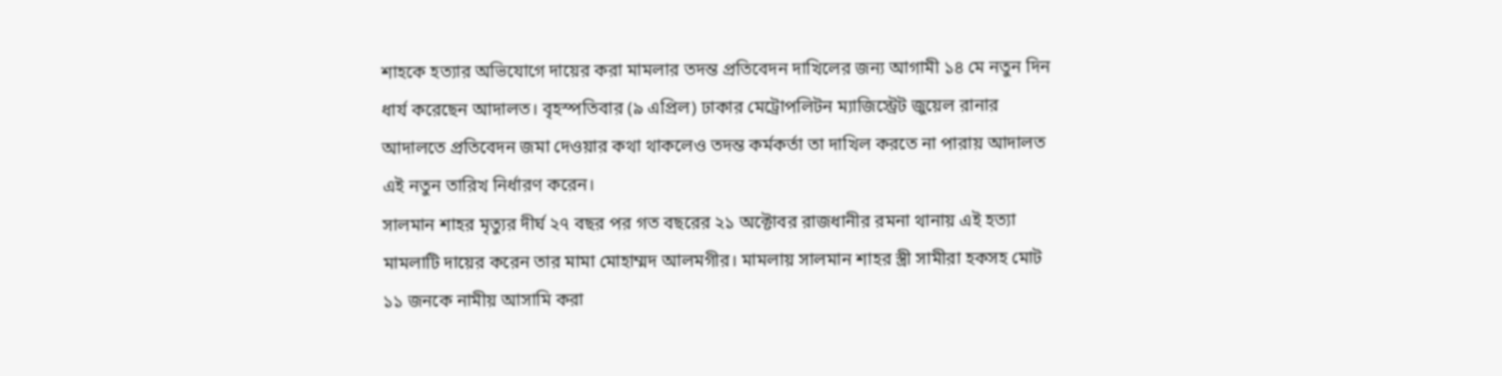শাহকে হত্যার অভিযোগে দায়ের করা মামলার তদন্ত প্রতিবেদন দাখিলের জন্য আগামী ১৪ মে নতুন দিন ধার্য করেছেন আদালত। বৃহস্পতিবার (৯ এপ্রিল) ঢাকার মেট্রোপলিটন ম্যাজিস্ট্রেট জুয়েল রানার আদালতে প্রতিবেদন জমা দেওয়ার কথা থাকলেও তদন্ত কর্মকর্তা তা দাখিল করতে না পারায় আদালত এই নতুন তারিখ নির্ধারণ করেন।
সালমান শাহর মৃত্যুর দীর্ঘ ২৭ বছর পর গত বছরের ২১ অক্টোবর রাজধানীর রমনা থানায় এই হত্যা মামলাটি দায়ের করেন তার মামা মোহাম্মদ আলমগীর। মামলায় সালমান শাহর স্ত্রী সামীরা হকসহ মোট ১১ জনকে নামীয় আসামি করা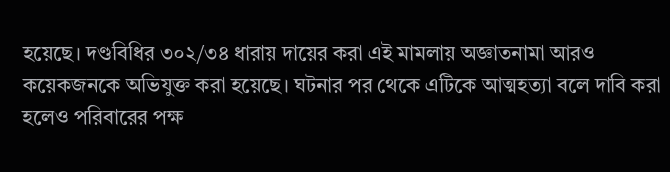হয়েছে। দণ্ডবিধির ৩০২/৩৪ ধারায় দায়ের করা এই মামলায় অজ্ঞাতনামা আরও কয়েকজনকে অভিযুক্ত করা হয়েছে। ঘটনার পর থেকে এটিকে আত্মহত্যা বলে দাবি করা হলেও পরিবারের পক্ষ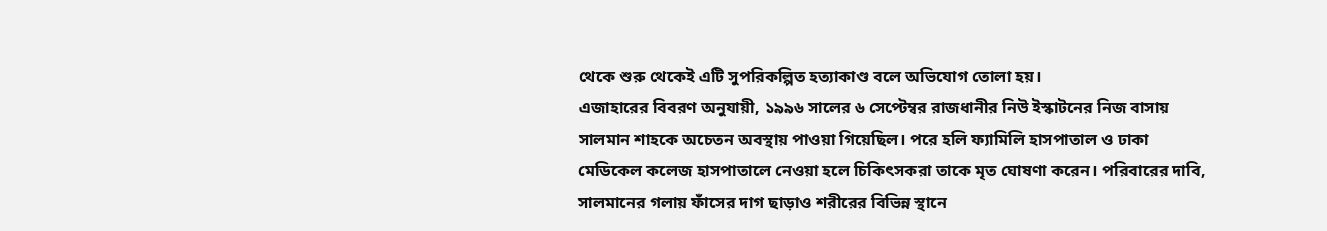থেকে শুরু থেকেই এটি সুপরিকল্পিত হত্যাকাণ্ড বলে অভিযোগ তোলা হয়।
এজাহারের বিবরণ অনুযায়ী, ১৯৯৬ সালের ৬ সেপ্টেম্বর রাজধানীর নিউ ইস্কাটনের নিজ বাসায় সালমান শাহকে অচেতন অবস্থায় পাওয়া গিয়েছিল। পরে হলি ফ্যামিলি হাসপাতাল ও ঢাকা মেডিকেল কলেজ হাসপাতালে নেওয়া হলে চিকিৎসকরা তাকে মৃত ঘোষণা করেন। পরিবারের দাবি, সালমানের গলায় ফাঁসের দাগ ছাড়াও শরীরের বিভিন্ন স্থানে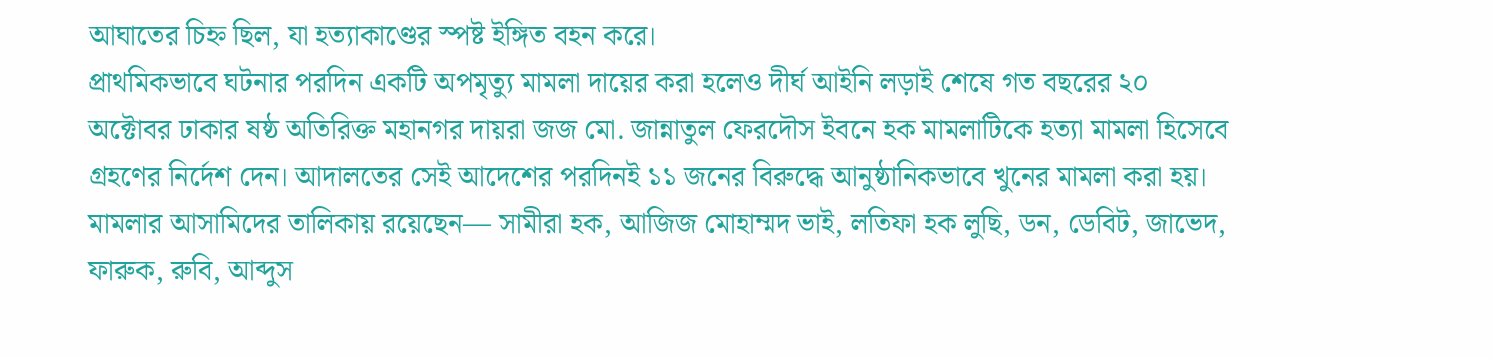আঘাতের চিহ্ন ছিল, যা হত্যাকাণ্ডের স্পষ্ট ইঙ্গিত বহন করে।
প্রাথমিকভাবে ঘটনার পরদিন একটি অপমৃত্যু মামলা দায়ের করা হলেও দীর্ঘ আইনি লড়াই শেষে গত বছরের ২০ অক্টোবর ঢাকার ষষ্ঠ অতিরিক্ত মহানগর দায়রা জজ মো. জান্নাতুল ফেরদৌস ইবনে হক মামলাটিকে হত্যা মামলা হিসেবে গ্রহণের নির্দেশ দেন। আদালতের সেই আদেশের পরদিনই ১১ জনের বিরুদ্ধে আনুষ্ঠানিকভাবে খুনের মামলা করা হয়।
মামলার আসামিদের তালিকায় রয়েছেন— সামীরা হক, আজিজ মোহাম্মদ ভাই, লতিফা হক লুছি, ডন, ডেবিট, জাভেদ, ফারুক, রুবি, আব্দুস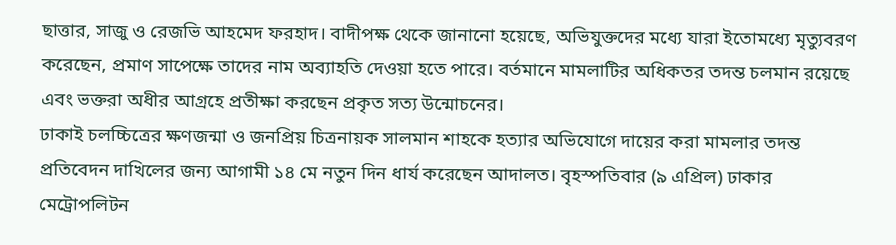ছাত্তার, সাজু ও রেজভি আহমেদ ফরহাদ। বাদীপক্ষ থেকে জানানো হয়েছে, অভিযুক্তদের মধ্যে যারা ইতোমধ্যে মৃত্যুবরণ করেছেন, প্রমাণ সাপেক্ষে তাদের নাম অব্যাহতি দেওয়া হতে পারে। বর্তমানে মামলাটির অধিকতর তদন্ত চলমান রয়েছে এবং ভক্তরা অধীর আগ্রহে প্রতীক্ষা করছেন প্রকৃত সত্য উন্মোচনের।
ঢাকাই চলচ্চিত্রের ক্ষণজন্মা ও জনপ্রিয় চিত্রনায়ক সালমান শাহকে হত্যার অভিযোগে দায়ের করা মামলার তদন্ত প্রতিবেদন দাখিলের জন্য আগামী ১৪ মে নতুন দিন ধার্য করেছেন আদালত। বৃহস্পতিবার (৯ এপ্রিল) ঢাকার মেট্রোপলিটন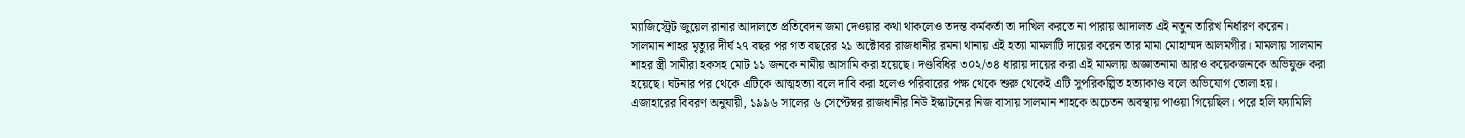ম্যাজিস্ট্রেট জুয়েল রানার আদালতে প্রতিবেদন জমা দেওয়ার কথা থাকলেও তদন্ত কর্মকর্তা তা দাখিল করতে না পারায় আদালত এই নতুন তারিখ নির্ধারণ করেন।
সালমান শাহর মৃত্যুর দীর্ঘ ২৭ বছর পর গত বছরের ২১ অক্টোবর রাজধানীর রমনা থানায় এই হত্যা মামলাটি দায়ের করেন তার মামা মোহাম্মদ আলমগীর। মামলায় সালমান শাহর স্ত্রী সামীরা হকসহ মোট ১১ জনকে নামীয় আসামি করা হয়েছে। দণ্ডবিধির ৩০২/৩৪ ধারায় দায়ের করা এই মামলায় অজ্ঞাতনামা আরও কয়েকজনকে অভিযুক্ত করা হয়েছে। ঘটনার পর থেকে এটিকে আত্মহত্যা বলে দাবি করা হলেও পরিবারের পক্ষ থেকে শুরু থেকেই এটি সুপরিকল্পিত হত্যাকাণ্ড বলে অভিযোগ তোলা হয়।
এজাহারের বিবরণ অনুযায়ী, ১৯৯৬ সালের ৬ সেপ্টেম্বর রাজধানীর নিউ ইস্কাটনের নিজ বাসায় সালমান শাহকে অচেতন অবস্থায় পাওয়া গিয়েছিল। পরে হলি ফ্যামিলি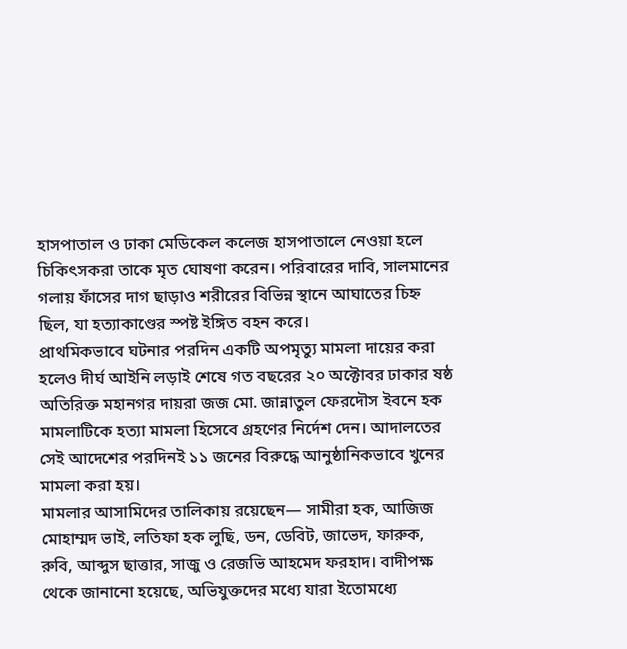হাসপাতাল ও ঢাকা মেডিকেল কলেজ হাসপাতালে নেওয়া হলে চিকিৎসকরা তাকে মৃত ঘোষণা করেন। পরিবারের দাবি, সালমানের গলায় ফাঁসের দাগ ছাড়াও শরীরের বিভিন্ন স্থানে আঘাতের চিহ্ন ছিল, যা হত্যাকাণ্ডের স্পষ্ট ইঙ্গিত বহন করে।
প্রাথমিকভাবে ঘটনার পরদিন একটি অপমৃত্যু মামলা দায়ের করা হলেও দীর্ঘ আইনি লড়াই শেষে গত বছরের ২০ অক্টোবর ঢাকার ষষ্ঠ অতিরিক্ত মহানগর দায়রা জজ মো. জান্নাতুল ফেরদৌস ইবনে হক মামলাটিকে হত্যা মামলা হিসেবে গ্রহণের নির্দেশ দেন। আদালতের সেই আদেশের পরদিনই ১১ জনের বিরুদ্ধে আনুষ্ঠানিকভাবে খুনের মামলা করা হয়।
মামলার আসামিদের তালিকায় রয়েছেন— সামীরা হক, আজিজ মোহাম্মদ ভাই, লতিফা হক লুছি, ডন, ডেবিট, জাভেদ, ফারুক, রুবি, আব্দুস ছাত্তার, সাজু ও রেজভি আহমেদ ফরহাদ। বাদীপক্ষ থেকে জানানো হয়েছে, অভিযুক্তদের মধ্যে যারা ইতোমধ্যে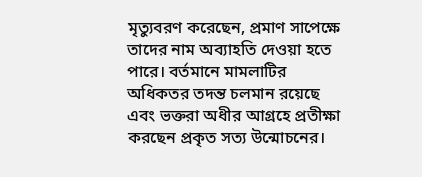মৃত্যুবরণ করেছেন, প্রমাণ সাপেক্ষে তাদের নাম অব্যাহতি দেওয়া হতে পারে। বর্তমানে মামলাটির অধিকতর তদন্ত চলমান রয়েছে এবং ভক্তরা অধীর আগ্রহে প্রতীক্ষা করছেন প্রকৃত সত্য উন্মোচনের।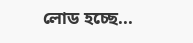লোড হচ্ছে...